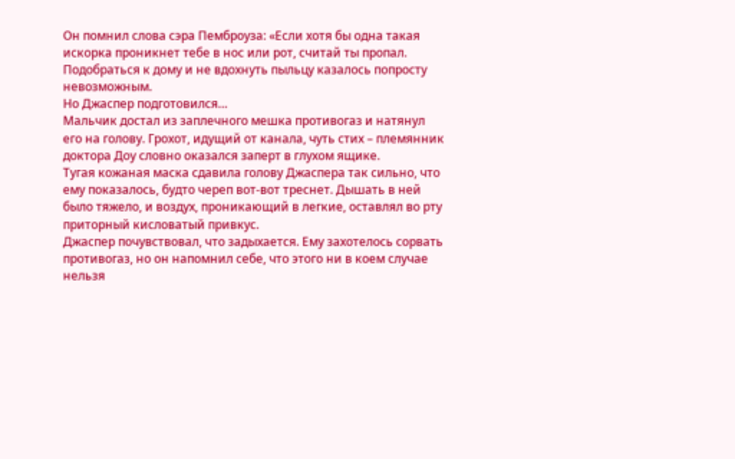Он помнил слова сэра Пемброуза: «Если хотя бы одна такая искорка проникнет тебе в нос или рот, считай ты пропал.
Подобраться к дому и не вдохнуть пыльцу казалось попросту невозможным.
Но Джаспер подготовился…
Мальчик достал из заплечного мешка противогаз и натянул его на голову. Грохот, идущий от канала, чуть стих – племянник доктора Доу словно оказался заперт в глухом ящике.
Тугая кожаная маска сдавила голову Джаспера так сильно, что ему показалось, будто череп вот-вот треснет. Дышать в ней было тяжело, и воздух, проникающий в легкие, оставлял во рту приторный кисловатый привкус.
Джаспер почувствовал, что задыхается. Ему захотелось сорвать противогаз, но он напомнил себе, что этого ни в коем случае нельзя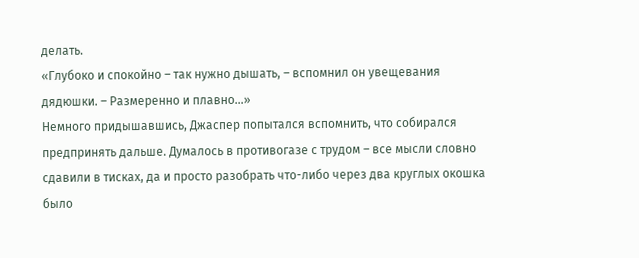делать.
«Глубоко и спокойно – так нужно дышать, – вспомнил он увещевания дядюшки. – Размеренно и плавно…»
Немного придышавшись, Джаспер попытался вспомнить, что собирался предпринять дальше. Думалось в противогазе с трудом – все мысли словно сдавили в тисках, да и просто разобрать что-либо через два круглых окошка было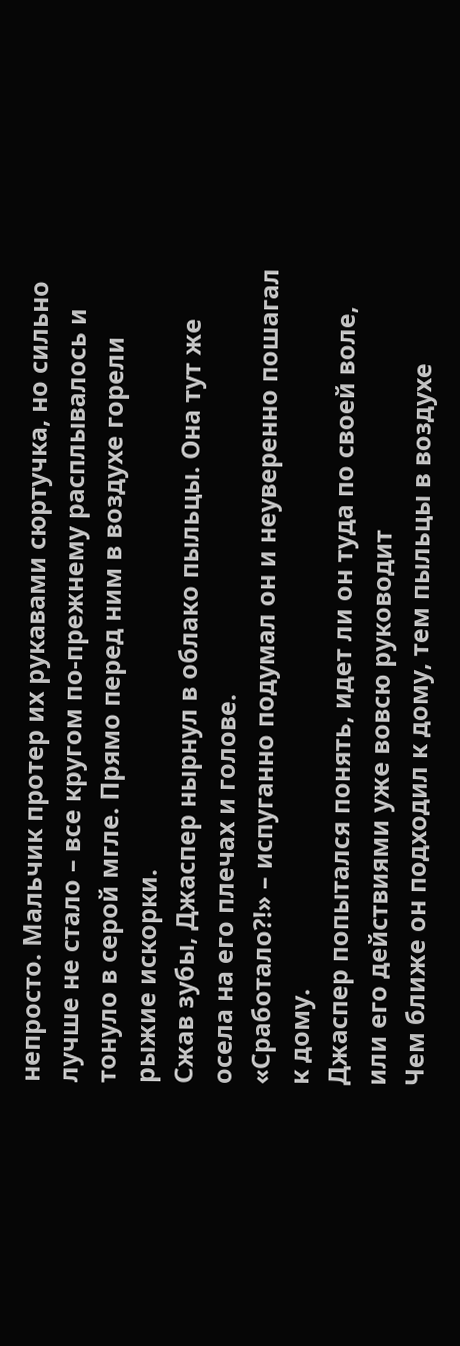непросто. Мальчик протер их рукавами сюртучка, но сильно лучше не стало – все кругом по-прежнему расплывалось и тонуло в серой мгле. Прямо перед ним в воздухе горели рыжие искорки.
Сжав зубы, Джаспер нырнул в облако пыльцы. Она тут же осела на его плечах и голове.
«Сработало?!» – испуганно подумал он и неуверенно пошагал к дому.
Джаспер попытался понять, идет ли он туда по своей воле, или его действиями уже вовсю руководит
Чем ближе он подходил к дому, тем пыльцы в воздухе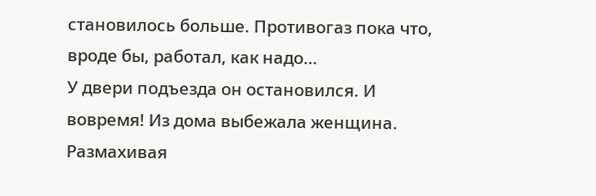становилось больше. Противогаз пока что, вроде бы, работал, как надо…
У двери подъезда он остановился. И вовремя! Из дома выбежала женщина. Размахивая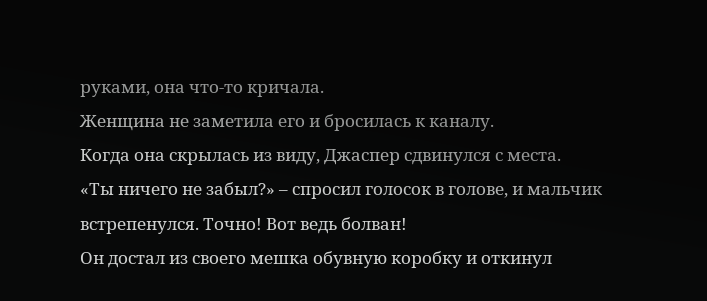руками, она что-то кричала.
Женщина не заметила его и бросилась к каналу.
Когда она скрылась из виду, Джаспер сдвинулся с места.
«Ты ничего не забыл?» – спросил голосок в голове, и мальчик встрепенулся. Точно! Вот ведь болван!
Он достал из своего мешка обувную коробку и откинул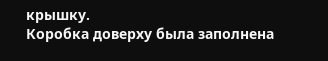крышку.
Коробка доверху была заполнена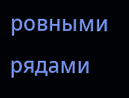ровными рядами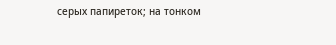серых папиреток; на тонком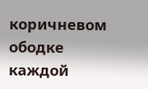коричневом ободке каждой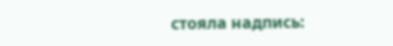стояла надпись: